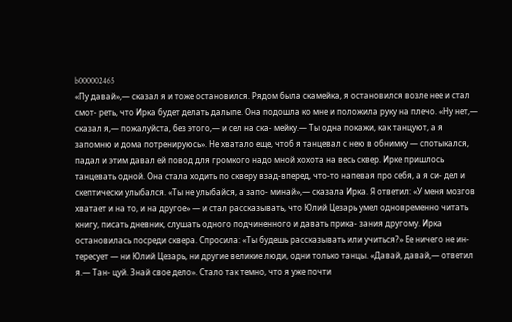b000002465
«Пу давай»,— сказал я и тоже остановился. Рядом была скамейка, я остановился возле нее и стал смот- реть, что Ирка будет делать далыпе. Она подошла ко мне и положила руку на плечо. «Ну нет,— сказал я,— пожалуйста, без этого,— и сел на ска- мейку.— Ты одна покажи, как танцуют, а я запомню и дома потренируюсь». Не хватало еще, чтоб я танцевал с нею в обнимку — спотыкался, падал и этим давал ей повод для громкого надо мной хохота на весь сквер. Ирке пришлось танцевать одной. Она стала ходить по скверу взад-вперед, что-то напевая про себя, а я си- дел и скептически улыбался. «Ты не улыбайся, а запо- минай»,— сказала Ирка. Я ответил: «У меня мозгов хватает и на то, и на другое» — и стал рассказывать, что Юлий Цезарь умел одновременно читать книгу, писать дневник, слушать одного подчиненного и давать прика- зания другому. Ирка остановилась посреди сквера. Спросила: «Ты будешь рассказывать или учиться?» Ее ничего не ин- тересует — ни Юлий Цезарь, ни другие великие люди, одни только танцы. «Давай, давай,— ответил я.— Тан- цуй. Знай свое дело». Стало так темно, что я уже почти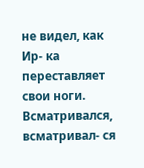не видел, как Ир- ка переставляет свои ноги. Всматривался, всматривал- ся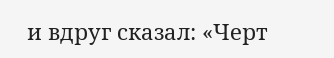и вдруг сказал: «Черт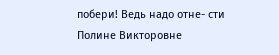побери! Ведь надо отне- сти Полине Викторовне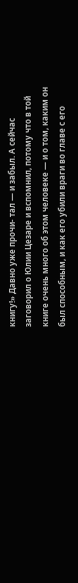книгу!» Давно уже прочи- тал — и забыл. А сейчас заговорил о Юлии Цезаре и вспомнил, потому что в той книге очень много об этом человеке — и о том, каким он был способным, и как его убили враги во главе с его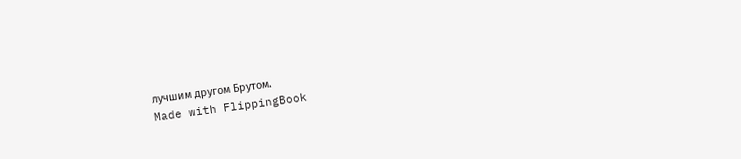лучшим другом Брутом.
Made with FlippingBook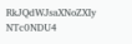RkJQdWJsaXNoZXIy NTc0NDU4